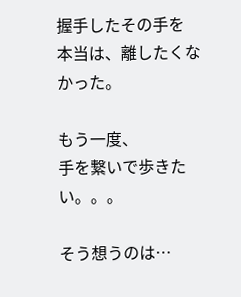握手したその手を
本当は、離したくなかった。

もう一度、
手を繋いで歩きたい。。。

そう想うのは…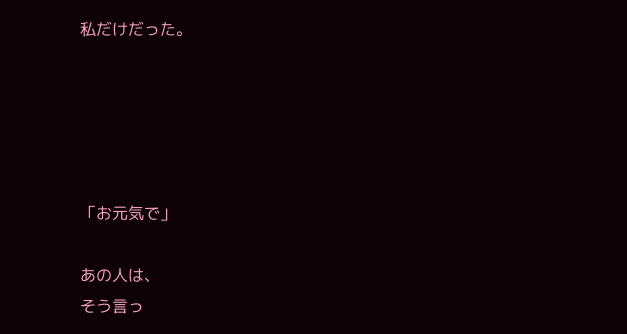私だけだった。





「お元気で」

あの人は、
そう言っ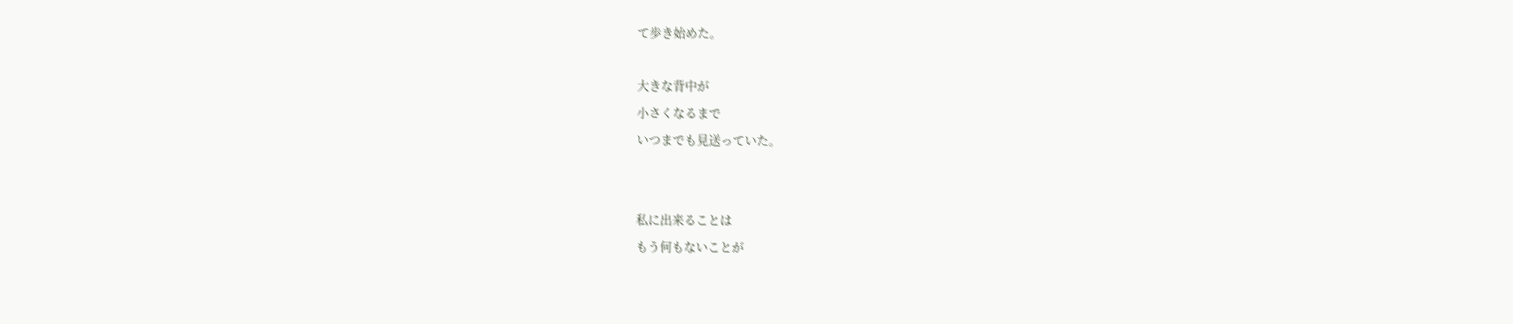て歩き始めた。

大きな背中が
小さくなるまで
いつまでも見送っていた。


私に出来ることは
もう何もないことが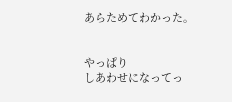あらためてわかった。


やっぱり
しあわせになってっ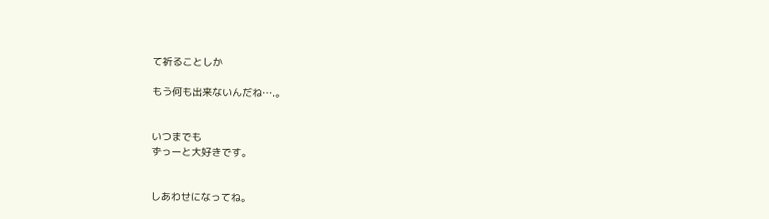て祈ることしか

もう何も出来ないんだね….。


いつまでも
ずっーと大好きです。


しあわせになってね。